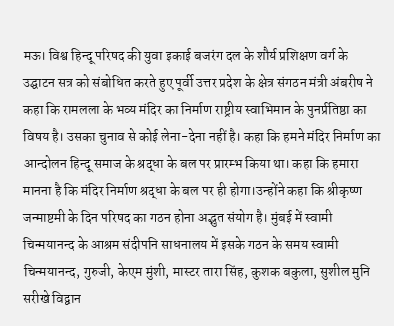मऊ। विश्व हिन्दू परिषद की युवा इकाई बजरंग दल के शौर्य प्रशिक्षण वर्ग के उद्घाटन सत्र को संबोधित करते हुए पूर्वी उत्तर प्रदेश के क्षेत्र संगठन मंत्री अंबरीष ने कहा कि रामलला के भव्य मंदिर का निर्माण राष्ट्रीय स्वाभिमान के पुनर्प्रतिष्ठा का विषय है। उसका चुनाव से कोई लेना-देना नहीं है। कहा कि हमने मंदिर निर्माण का आन्दोलन हिन्दू समाज के श्रद्धा के बल पर प्रारम्भ किया था। कहा कि हमारा मानना है कि मंदिर निर्माण श्रद्धा के बल पर ही होगा।उन्होंने कहा कि श्रीकृष्ण जन्माष्टमी के दिन परिषद का गठन होना अद्भुत संयोग है। मुंबई में स्वामी चिन्मयानन्द के आश्रम संदीपनि साधनालय में इसके गठन के समय स्वामी चिन्मयानन्द, गुरुजी, केएम मुंशी, मास्टर तारा सिंह, कुशक बकुला, सुशील मुनि सरीखे विद्वान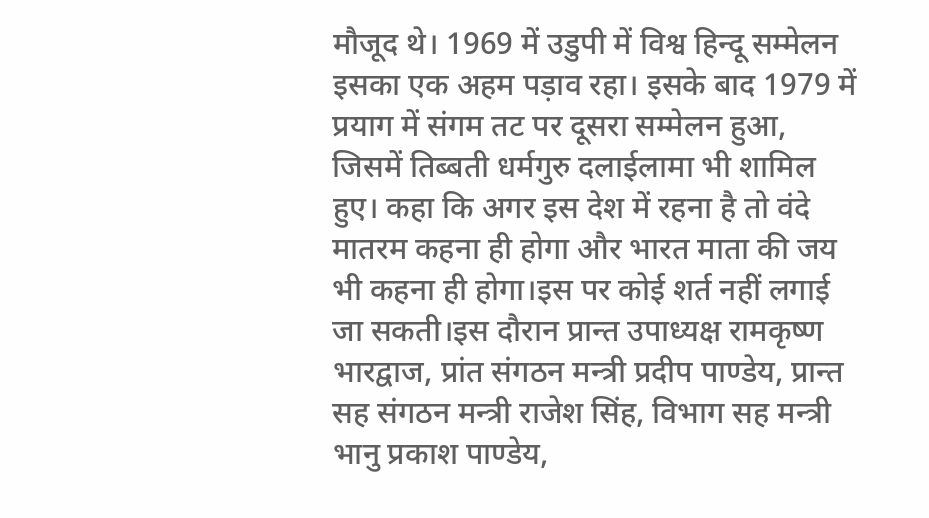मौजूद थे। 1969 में उडुपी में विश्व हिन्दू सम्मेलन इसका एक अहम पड़ाव रहा। इसके बाद 1979 में प्रयाग में संगम तट पर दूसरा सम्मेलन हुआ, जिसमें तिब्बती धर्मगुरु दलाईलामा भी शामिल हुए। कहा कि अगर इस देश में रहना है तो वंदे मातरम कहना ही होगा और भारत माता की जय भी कहना ही होगा।इस पर कोई शर्त नहीं लगाई जा सकती।इस दौरान प्रान्त उपाध्यक्ष रामकृष्ण भारद्वाज, प्रांत संगठन मन्त्री प्रदीप पाण्डेय, प्रान्त सह संगठन मन्त्री राजेश सिंह, विभाग सह मन्त्री भानु प्रकाश पाण्डेय,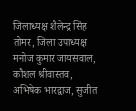जिलाध्यक्ष शैलेन्द्र सिंह तोमर, जिला उपाध्यक्ष मनोज कुमार जायसवाल, कौशल श्रीवास्तव, अभिषेक भारद्वाज, सुजीत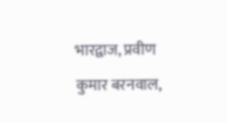भारद्वाज, प्रवीण कुमार बरनवाल,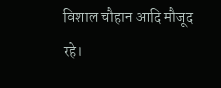विशाल चौहान आदि मौजूद रहे।